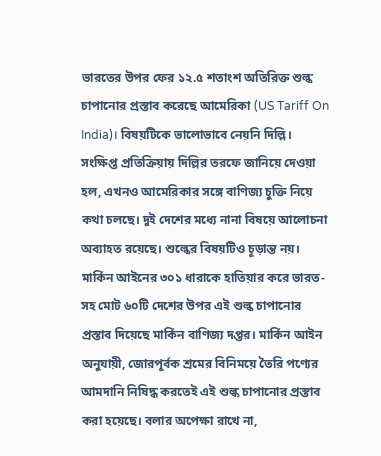ভারতের উপর ফের ১২.৫ শতাংশ অতিরিক্ত শুল্ক চাপানোর প্রস্তাব করেছে আমেরিকা (US Tariff On India)। বিষয়টিকে ভালোভাবে নেয়নি দিল্লি। সংক্ষিপ্ত প্রতিক্রিয়ায় দিল্লির তরফে জানিয়ে দেওয়া হল, এখনও আমেরিকার সঙ্গে বাণিজ্য চুক্তি নিয়ে কথা চলছে। দুই দেশের মধ্যে নানা বিষয়ে আলোচনা অব্যাহত রয়েছে। শুল্কের বিষয়টিও চূড়ান্ত নয়।
মার্কিন আইনের ৩০১ ধারাকে হাতিয়ার করে ভারত-সহ মোট ৬০টি দেশের উপর এই শুল্ক চাপানোর প্রস্তাব দিয়েছে মার্কিন বাণিজ্য দপ্তর। মার্কিন আইন অনুযায়ী, জোরপূর্বক শ্রমের বিনিময়ে তৈরি পণ্যের আমদানি নিষিদ্ধ করতেই এই শুল্ক চাপানোর প্রস্তাব করা হয়েছে। বলার অপেক্ষা রাখে না,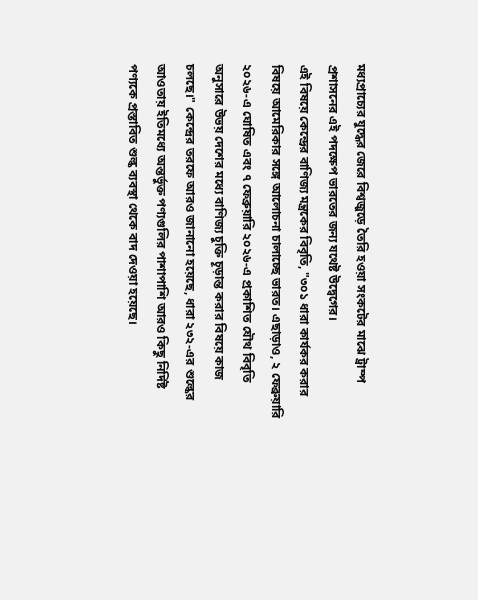মধ্যপ্রাচ্যের যুদ্ধের জেরে বিশ্বজুড়ে তৈরি হওয়া সংকটের মাঝে ট্রাম্প প্রশাসনের এই পদক্ষেপ ভারতের জন্য যথেষ্ট উদ্বেগের।
এই বিষয়ে কেন্দ্রের বাণিজ্য মন্ত্রকের বিবৃতি, "৩০১ ধারা কার্যকর করার বিষয়ে আমেরিকার সঙ্গে আলোচনা চালাচ্ছে ভারত। এছাড়াও, ২ ফেব্রুয়ারি ২০২৬-এ ঘোষিত এবং ৭ ফেব্রুয়ারি ২০২৬-এ প্রকাশিত যৌথ বিবৃতি অনুসারে উভয় দেশের মধ্যে বাণিজ্য চুক্তি চূড়ান্ত করার বিষয়ে কাজ চলছে।" কেন্দ্রের তরফে আরও জানানো হয়েছে, ধারা ২৩২-এর শুল্কের আওতায় ইতিমধ্যে অন্তর্ভুক্ত পণ্যগুলির পাশাপাশি আরও কিছু নির্দিষ্ট পণ্যকে প্রস্তাবিত শুল্ক ব্যবস্থা থেকে বাদ দেওয়া হয়েছে।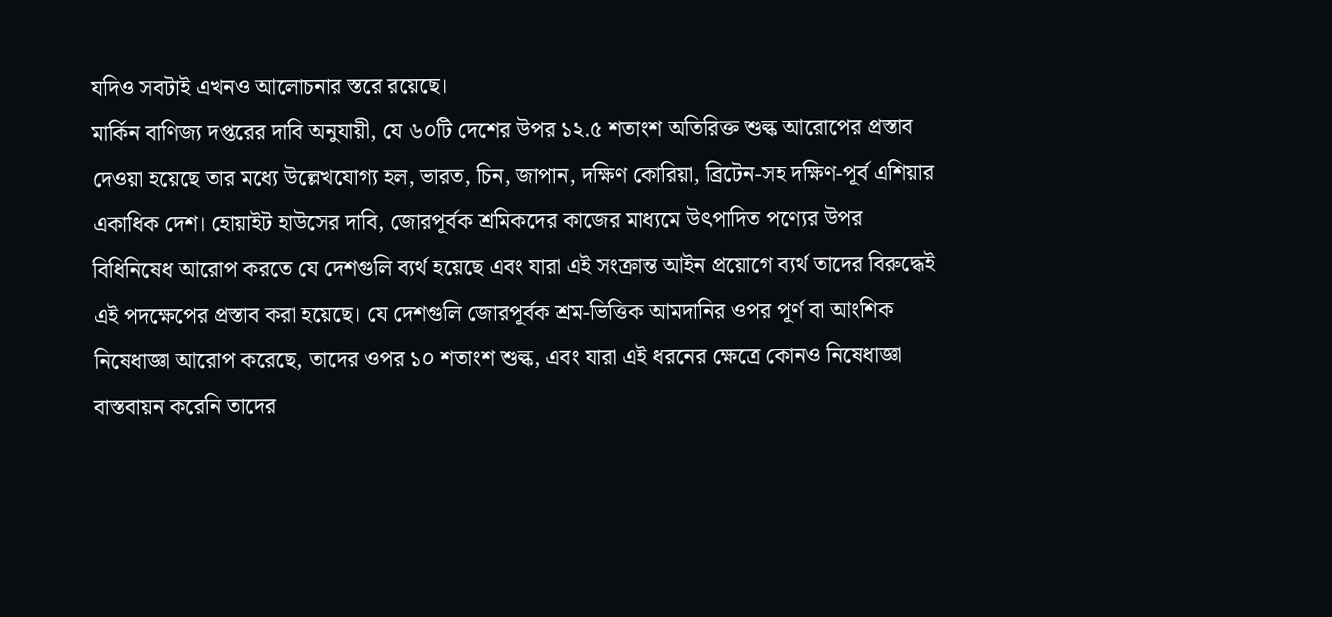যদিও সবটাই এখনও আলোচনার স্তরে রয়েছে।
মার্কিন বাণিজ্য দপ্তরের দাবি অনুযায়ী, যে ৬০টি দেশের উপর ১২.৫ শতাংশ অতিরিক্ত শুল্ক আরোপের প্রস্তাব দেওয়া হয়েছে তার মধ্যে উল্লেখযোগ্য হল, ভারত, চিন, জাপান, দক্ষিণ কোরিয়া, ব্রিটেন-সহ দক্ষিণ-পূর্ব এশিয়ার একাধিক দেশ। হোয়াইট হাউসের দাবি, জোরপূর্বক শ্রমিকদের কাজের মাধ্যমে উৎপাদিত পণ্যের উপর বিধিনিষেধ আরোপ করতে যে দেশগুলি ব্যর্থ হয়েছে এবং যারা এই সংক্রান্ত আইন প্রয়োগে ব্যর্থ তাদের বিরুদ্ধেই এই পদক্ষেপের প্রস্তাব করা হয়েছে। যে দেশগুলি জোরপূর্বক শ্রম-ভিত্তিক আমদানির ওপর পূর্ণ বা আংশিক নিষেধাজ্ঞা আরোপ করেছে, তাদের ওপর ১০ শতাংশ শুল্ক, এবং যারা এই ধরনের ক্ষেত্রে কোনও নিষেধাজ্ঞা বাস্তবায়ন করেনি তাদের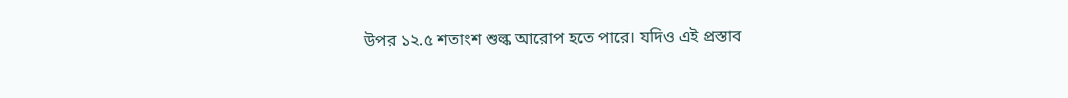উপর ১২.৫ শতাংশ শুল্ক আরোপ হতে পারে। যদিও এই প্রস্তাব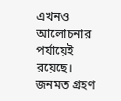এখনও আলোচনার পর্যায়েই রয়েছে। জনমত গ্রহণ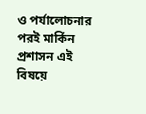ও পর্যালোচনার পরই মার্কিন প্রশাসন এই বিষয়ে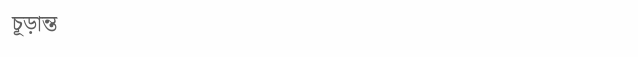চূড়ান্ত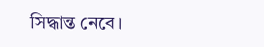সিদ্ধান্ত নেবে।